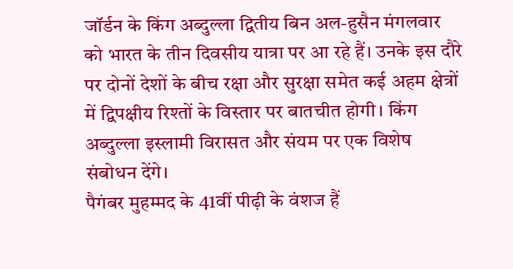जॉर्डन के किंग अब्दुल्ला द्वितीय बिन अल-हुसैन मंगलवार को भारत के तीन दिवसीय यात्रा पर आ रहे हैं। उनके इस दौरे पर दोनों देशों के बीच रक्षा और सुरक्षा समेत कई अहम क्षेत्रों में द्विपक्षीय रिश्तों के विस्तार पर बातचीत होगी। किंग अब्दुल्ला इस्लामी विरासत और संयम पर एक विशेष संबोधन देंगे।
पैगंबर मुहम्मद के 41वीं पीढ़ी के वंशज हैं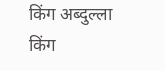किंग अब्दुल्ला
किंग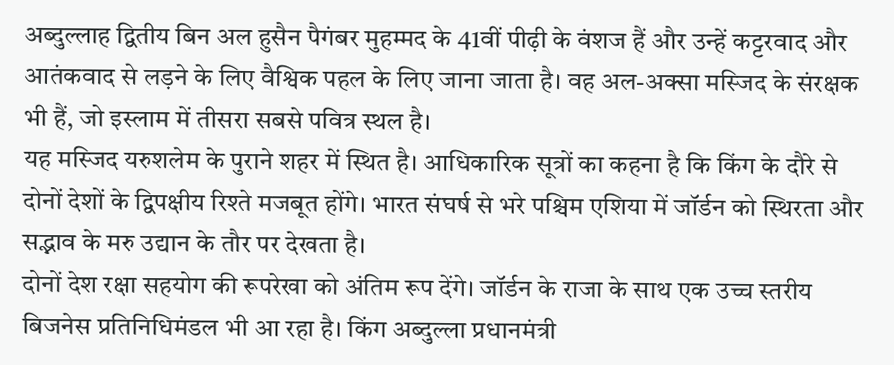अब्दुल्लाह द्वितीय बिन अल हुसैन पैगंबर मुहम्मद के 41वीं पीढ़ी के वंशज हैं और उन्हें कट्टरवाद और आतंकवाद से लड़ने के लिए वैश्विक पहल के लिए जाना जाता है। वह अल-अक्सा मस्जिद के संरक्षक भी हैं, जो इस्लाम में तीसरा सबसे पवित्र स्थल है।
यह मस्जिद यरुशलेम के पुराने शहर में स्थित है। आधिकारिक सूत्रों का कहना है कि किंग के दौरे से दोनों देशों के द्विपक्षीय रिश्ते मजबूत होंगे। भारत संघर्ष से भरे पश्चिम एशिया में जॉर्डन को स्थिरता और सद्भाव के मरु उद्यान के तौर पर देखता है।
दोनों देश रक्षा सहयोग की रूपरेखा को अंतिम रूप देंगे। जॉर्डन के राजा के साथ एक उच्च स्तरीय बिजनेस प्रतिनिधिमंडल भी आ रहा है। किंग अब्दुल्ला प्रधानमंत्री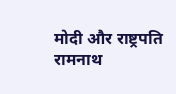मोदी और राष्ट्रपति रामनाथ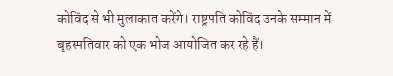कोविंद से भी मुलाकात करेंगे। राष्ट्रपति कोविंद उनके सम्मान में बृहस्पतिवार को एक भोज आयोजित कर रहे हैं।